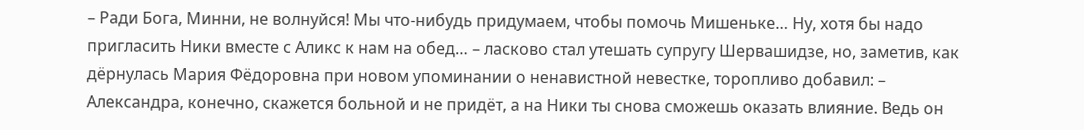– Ради Бога, Минни, не волнуйся! Мы что-нибудь придумаем, чтобы помочь Мишеньке… Ну, хотя бы надо пригласить Ники вместе с Аликс к нам на обед… – ласково стал утешать супругу Шервашидзе, но, заметив, как дёрнулась Мария Фёдоровна при новом упоминании о ненавистной невестке, торопливо добавил: – Александра, конечно, скажется больной и не придёт, а на Ники ты снова сможешь оказать влияние. Ведь он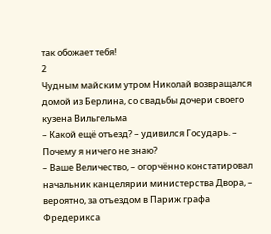так обожает тебя!
2
Чудным майским утром Николай возвращался домой из Берлина, со свадьбы дочери своего кузена Вильгельма
– Какой ещё отъезд? – удивился Государь. – Почему я ничего не знаю?
– Ваше Величество, – огорчённо констатировал начальник канцелярии министерства Двора, – вероятно, за отъездом в Париж графа Фредерикса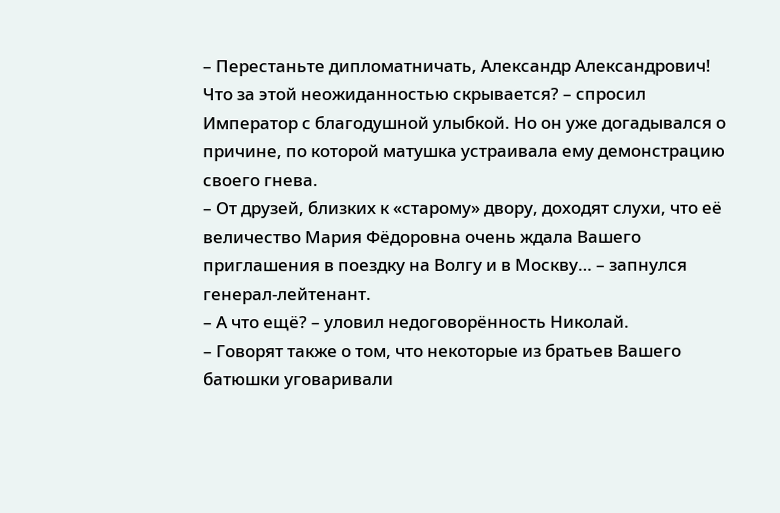– Перестаньте дипломатничать, Александр Александрович! Что за этой неожиданностью скрывается? – спросил Император с благодушной улыбкой. Но он уже догадывался о причине, по которой матушка устраивала ему демонстрацию своего гнева.
– От друзей, близких к «старому» двору, доходят слухи, что её величество Мария Фёдоровна очень ждала Вашего приглашения в поездку на Волгу и в Москву… – запнулся генерал-лейтенант.
– А что ещё? – уловил недоговорённость Николай.
– Говорят также о том, что некоторые из братьев Вашего батюшки уговаривали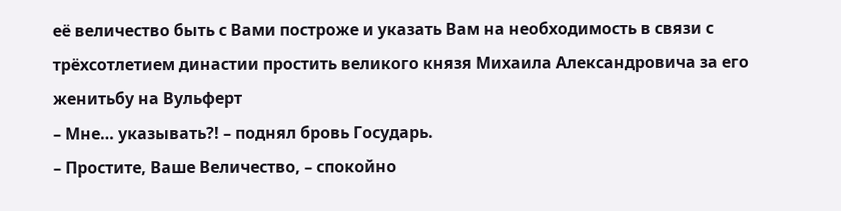её величество быть с Вами построже и указать Вам на необходимость в связи с трёхсотлетием династии простить великого князя Михаила Александровича за его женитьбу на Вульферт
– Мне… указывать?! – поднял бровь Государь.
– Простите, Ваше Величество, – спокойно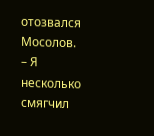отозвался Мосолов. – Я несколько смягчил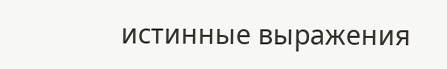истинные выражения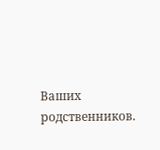Ваших родственников.